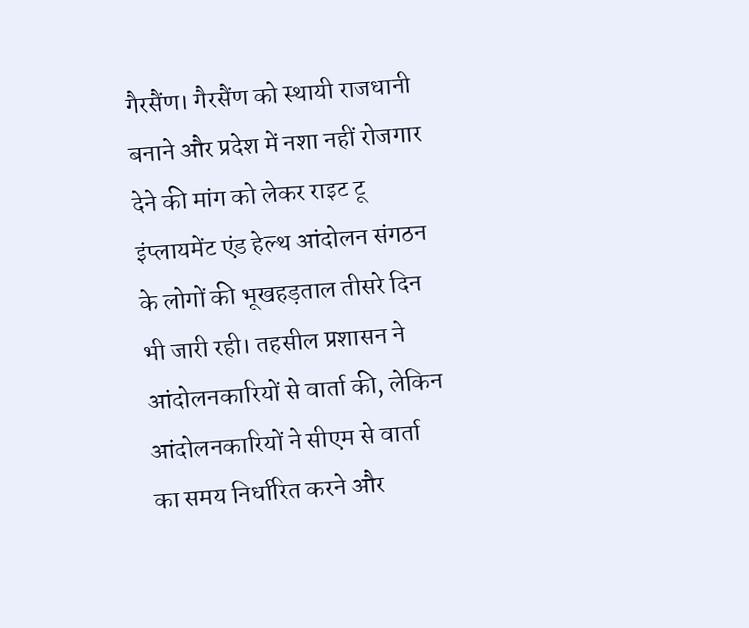गैरसैंण। गैरसैंण को स्थायी राजधानी बनाने और प्रदेश में नशा नहीं रोजगार देने की मांग को लेकर राइट टू इंप्लायमेंट एंड हेल्थ आंदोलन संगठन के लोगों की भूखहड़ताल तीसरे दिन भी जारी रही। तहसील प्रशासन ने आंदोलनकारियों से वार्ता की, लेकिन आंदोलनकारियों ने सीएम से वार्ता का समय निर्धारित करने और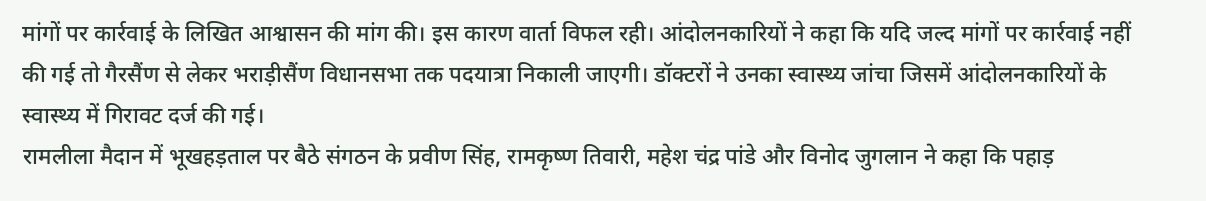मांगों पर कार्रवाई के लिखित आश्वासन की मांग की। इस कारण वार्ता विफल रही। आंदोलनकारियों ने कहा कि यदि जल्द मांगों पर कार्रवाई नहीं की गई तो गैरसैंण से लेकर भराड़ीसैंण विधानसभा तक पदयात्रा निकाली जाएगी। डॉक्टरों ने उनका स्वास्थ्य जांचा जिसमें आंदोलनकारियों के स्वास्थ्य में गिरावट दर्ज की गई।
रामलीला मैदान में भूखहड़ताल पर बैठे संगठन के प्रवीण सिंह, रामकृष्ण तिवारी, महेश चंद्र पांडे और विनोद जुगलान ने कहा कि पहाड़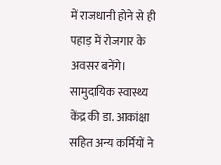में राजधानी होने से ही पहाड़ में रोजगार के अवसर बनेंगे। सामुदायिक स्वास्थ्य केंद्र की डा. आकांक्षा सहित अन्य कर्मियों ने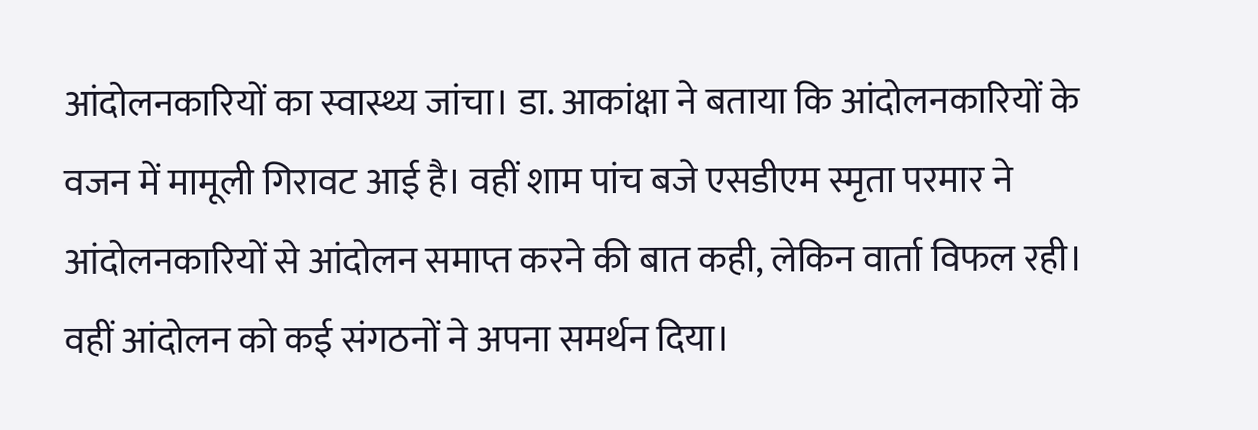आंदोलनकारियों का स्वास्थ्य जांचा। डा. आकांक्षा ने बताया कि आंदोलनकारियों के वजन में मामूली गिरावट आई है। वहीं शाम पांच बजे एसडीएम स्मृता परमार ने आंदोलनकारियों से आंदोलन समाप्त करने की बात कही, लेकिन वार्ता विफल रही। वहीं आंदोलन को कई संगठनों ने अपना समर्थन दिया।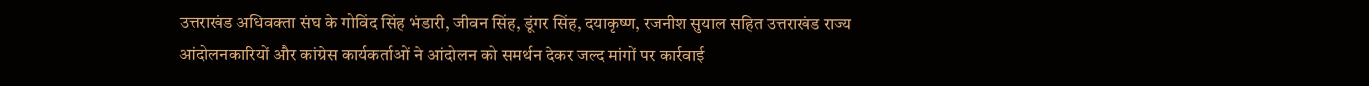उत्तराखंड अधिवक्ता संघ के गोविंद सिंह भंडारी, जीवन सिंह, डूंगर सिंह, दयाकृष्ण, रजनीश सुयाल सहित उत्तराखंड राज्य आंदोलनकारियों और कांग्रेस कार्यकर्ताओं ने आंदोलन को समर्थन देकर जल्द मांगों पर कार्रवाई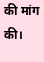की मांग की।